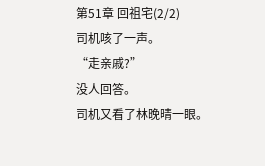第51章 回祖宅(2/2)
司机咳了一声。
“走亲戚?”
没人回答。
司机又看了林晚晴一眼。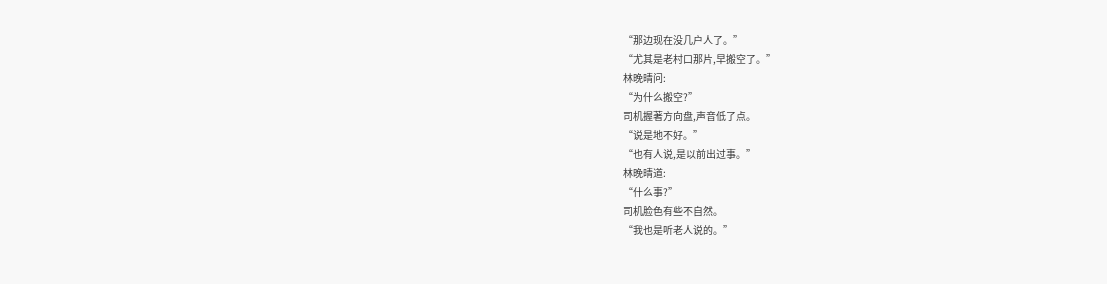“那边现在没几户人了。”
“尤其是老村口那片,早搬空了。”
林晚晴问:
“为什么搬空?”
司机握著方向盘,声音低了点。
“说是地不好。”
“也有人说,是以前出过事。”
林晚晴道:
“什么事?”
司机脸色有些不自然。
“我也是听老人说的。”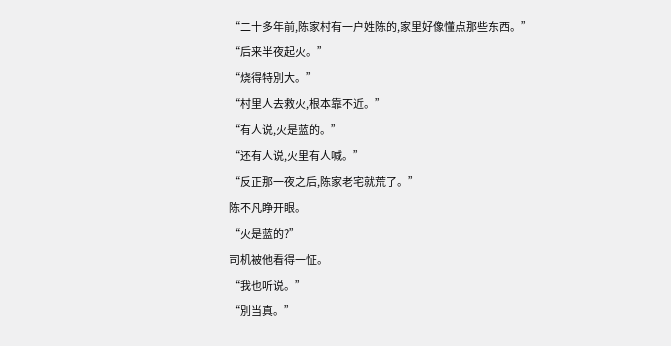“二十多年前,陈家村有一户姓陈的,家里好像懂点那些东西。”
“后来半夜起火。”
“烧得特別大。”
“村里人去救火,根本靠不近。”
“有人说,火是蓝的。”
“还有人说,火里有人喊。”
“反正那一夜之后,陈家老宅就荒了。”
陈不凡睁开眼。
“火是蓝的?”
司机被他看得一怔。
“我也听说。”
“別当真。”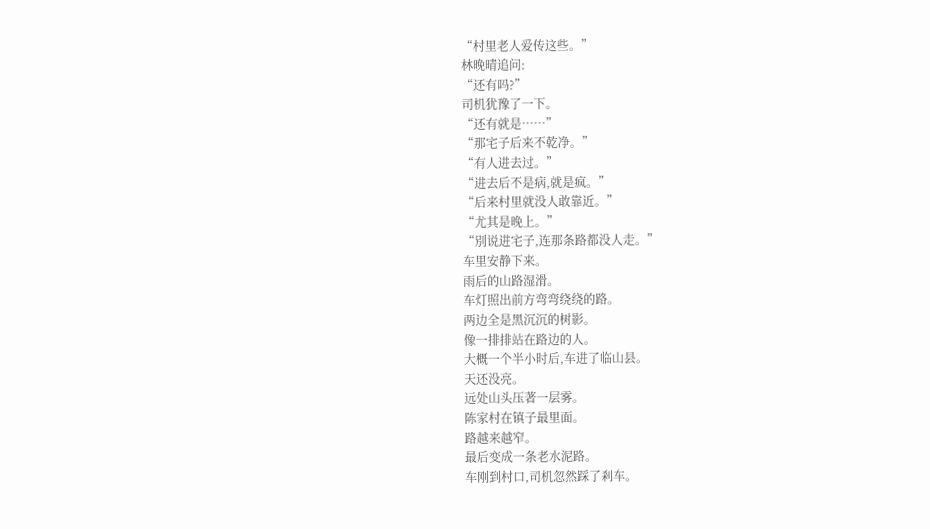“村里老人爱传这些。”
林晚晴追问:
“还有吗?”
司机犹豫了一下。
“还有就是……”
“那宅子后来不乾净。”
“有人进去过。”
“进去后不是病,就是疯。”
“后来村里就没人敢靠近。”
“尤其是晚上。”
“別说进宅子,连那条路都没人走。”
车里安静下来。
雨后的山路湿滑。
车灯照出前方弯弯绕绕的路。
两边全是黑沉沉的树影。
像一排排站在路边的人。
大概一个半小时后,车进了临山县。
天还没亮。
远处山头压著一层雾。
陈家村在镇子最里面。
路越来越窄。
最后变成一条老水泥路。
车刚到村口,司机忽然踩了剎车。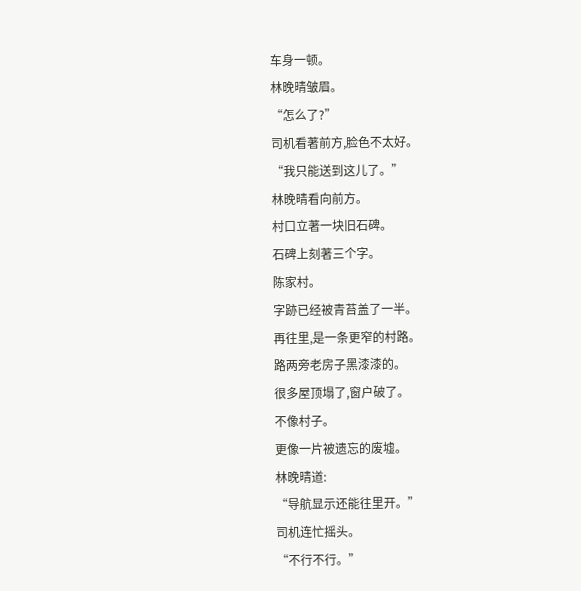车身一顿。
林晚晴皱眉。
“怎么了?”
司机看著前方,脸色不太好。
“我只能送到这儿了。”
林晚晴看向前方。
村口立著一块旧石碑。
石碑上刻著三个字。
陈家村。
字跡已经被青苔盖了一半。
再往里,是一条更窄的村路。
路两旁老房子黑漆漆的。
很多屋顶塌了,窗户破了。
不像村子。
更像一片被遗忘的废墟。
林晚晴道:
“导航显示还能往里开。”
司机连忙摇头。
“不行不行。”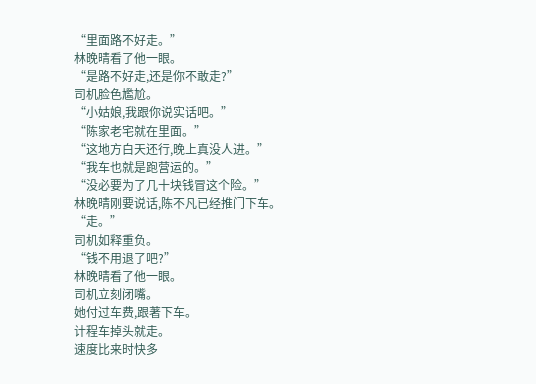“里面路不好走。”
林晚晴看了他一眼。
“是路不好走,还是你不敢走?”
司机脸色尷尬。
“小姑娘,我跟你说实话吧。”
“陈家老宅就在里面。”
“这地方白天还行,晚上真没人进。”
“我车也就是跑营运的。”
“没必要为了几十块钱冒这个险。”
林晚晴刚要说话,陈不凡已经推门下车。
“走。”
司机如释重负。
“钱不用退了吧?”
林晚晴看了他一眼。
司机立刻闭嘴。
她付过车费,跟著下车。
计程车掉头就走。
速度比来时快多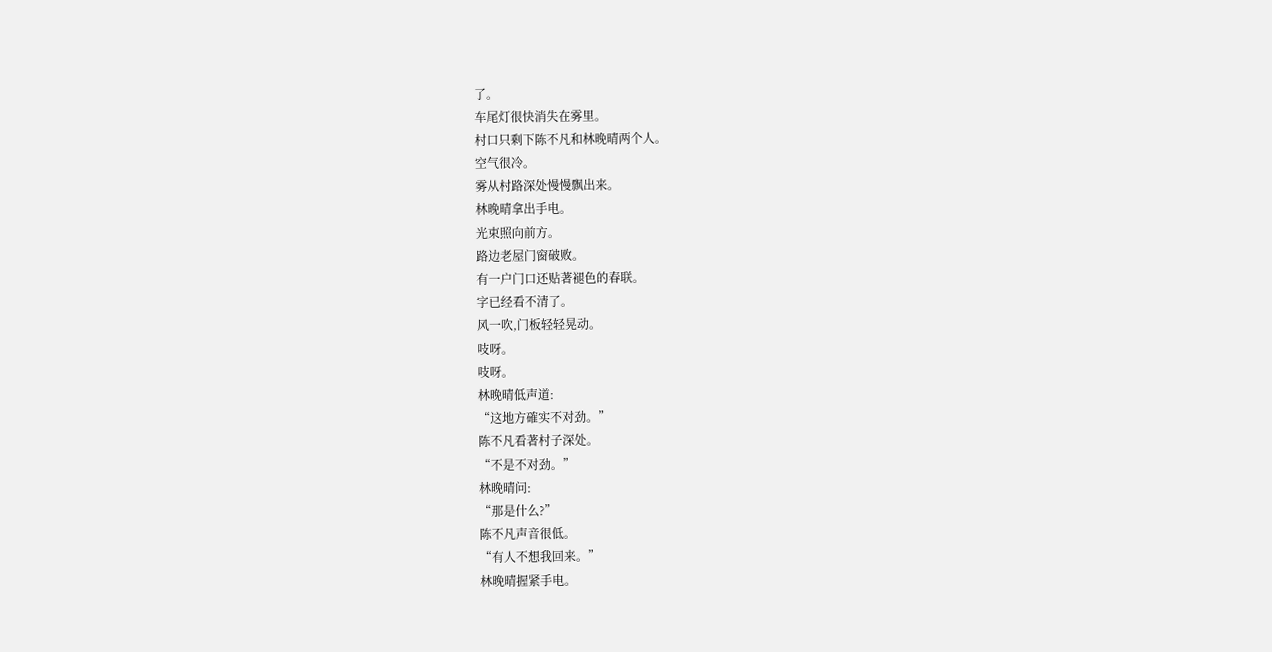了。
车尾灯很快消失在雾里。
村口只剩下陈不凡和林晚晴两个人。
空气很冷。
雾从村路深处慢慢飘出来。
林晚晴拿出手电。
光束照向前方。
路边老屋门窗破败。
有一户门口还贴著褪色的春联。
字已经看不清了。
风一吹,门板轻轻晃动。
吱呀。
吱呀。
林晚晴低声道:
“这地方確实不对劲。”
陈不凡看著村子深处。
“不是不对劲。”
林晚晴问:
“那是什么?”
陈不凡声音很低。
“有人不想我回来。”
林晚晴握紧手电。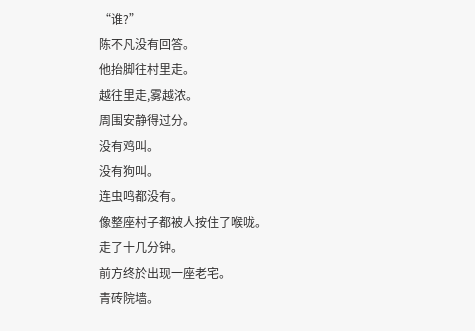“谁?”
陈不凡没有回答。
他抬脚往村里走。
越往里走,雾越浓。
周围安静得过分。
没有鸡叫。
没有狗叫。
连虫鸣都没有。
像整座村子都被人按住了喉咙。
走了十几分钟。
前方终於出现一座老宅。
青砖院墙。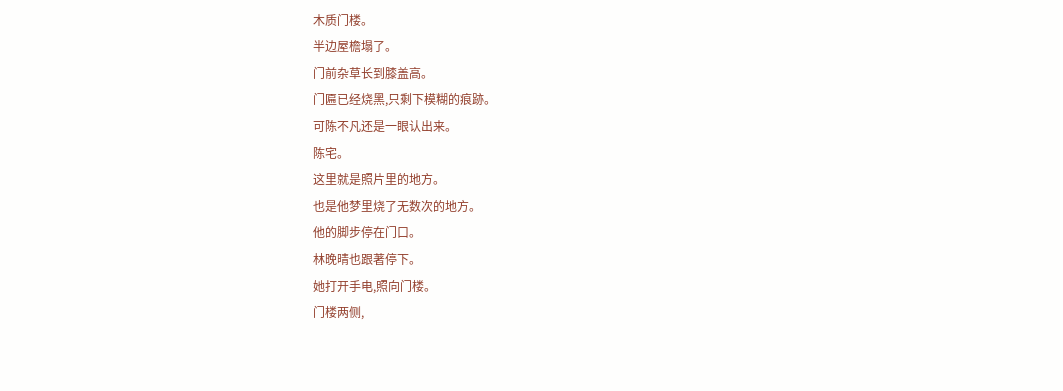木质门楼。
半边屋檐塌了。
门前杂草长到膝盖高。
门匾已经烧黑,只剩下模糊的痕跡。
可陈不凡还是一眼认出来。
陈宅。
这里就是照片里的地方。
也是他梦里烧了无数次的地方。
他的脚步停在门口。
林晚晴也跟著停下。
她打开手电,照向门楼。
门楼两侧,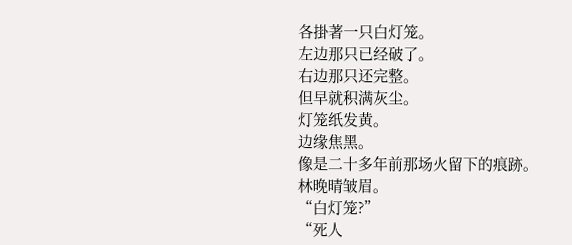各掛著一只白灯笼。
左边那只已经破了。
右边那只还完整。
但早就积满灰尘。
灯笼纸发黄。
边缘焦黑。
像是二十多年前那场火留下的痕跡。
林晚晴皱眉。
“白灯笼?”
“死人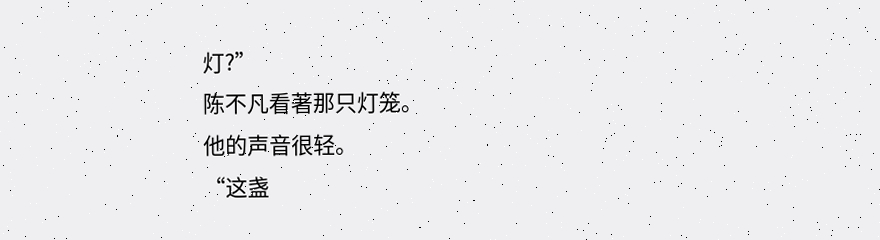灯?”
陈不凡看著那只灯笼。
他的声音很轻。
“这盏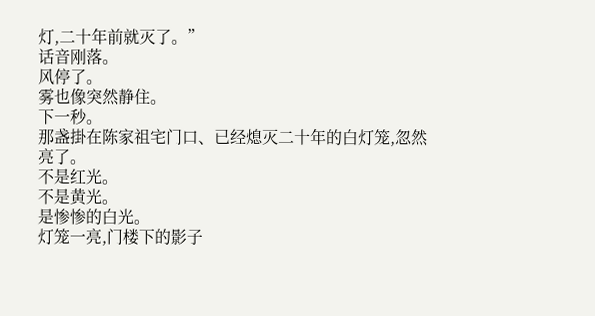灯,二十年前就灭了。”
话音刚落。
风停了。
雾也像突然静住。
下一秒。
那盏掛在陈家祖宅门口、已经熄灭二十年的白灯笼,忽然亮了。
不是红光。
不是黄光。
是惨惨的白光。
灯笼一亮,门楼下的影子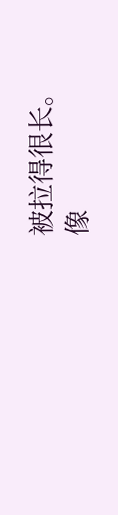被拉得很长。
像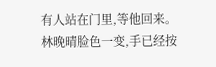有人站在门里,等他回来。
林晚晴脸色一变,手已经按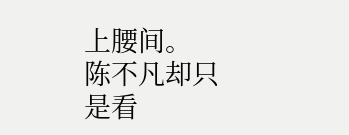上腰间。
陈不凡却只是看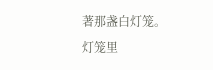著那盏白灯笼。
灯笼里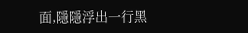面,隱隱浮出一行黑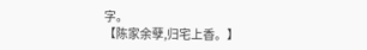字。
【陈家余孽,归宅上香。】